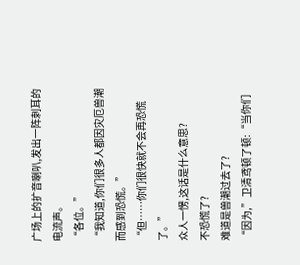广场上的扩音喇叭,发出一阵刺耳的电流声。
“各位。”
“我知道,你们很多人都因灾厄兽潮而感到恐慌。”
“但……你们很快就不会再恐慌了。”
众人一愣,这话是什么意思?
不恐慌了?
难道是兽潮过去了?
“因为,”卫清鸢顿了顿:“当你们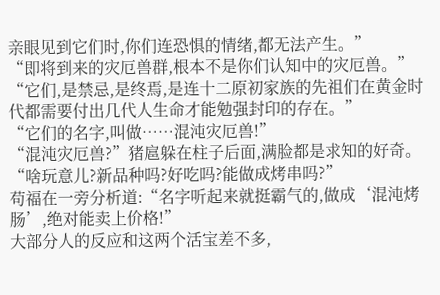亲眼见到它们时,你们连恐惧的情绪,都无法产生。”
“即将到来的灾厄兽群,根本不是你们认知中的灾厄兽。”
“它们,是禁忌,是终焉,是连十二原初家族的先祖们在黄金时代都需要付出几代人生命才能勉强封印的存在。”
“它们的名字,叫做……混沌灾厄兽!”
“混沌灾厄兽?”猪扈躲在柱子后面,满脸都是求知的好奇。
“啥玩意儿?新品种吗?好吃吗?能做成烤串吗?”
苟福在一旁分析道:“名字听起来就挺霸气的,做成‘混沌烤肠’,绝对能卖上价格!”
大部分人的反应和这两个活宝差不多,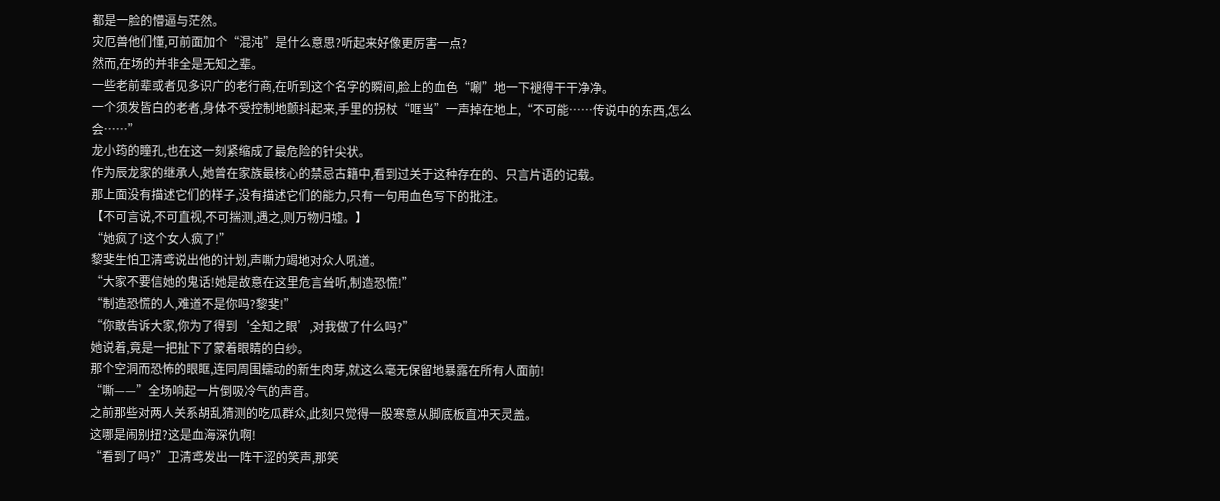都是一脸的懵逼与茫然。
灾厄兽他们懂,可前面加个“混沌”是什么意思?听起来好像更厉害一点?
然而,在场的并非全是无知之辈。
一些老前辈或者见多识广的老行商,在听到这个名字的瞬间,脸上的血色“唰”地一下褪得干干净净。
一个须发皆白的老者,身体不受控制地颤抖起来,手里的拐杖“哐当”一声掉在地上,“不可能……传说中的东西,怎么会……”
龙小筠的瞳孔,也在这一刻紧缩成了最危险的针尖状。
作为辰龙家的继承人,她曾在家族最核心的禁忌古籍中,看到过关于这种存在的、只言片语的记载。
那上面没有描述它们的样子,没有描述它们的能力,只有一句用血色写下的批注。
【不可言说,不可直视,不可揣测,遇之,则万物归墟。】
“她疯了!这个女人疯了!”
黎斐生怕卫清鸢说出他的计划,声嘶力竭地对众人吼道。
“大家不要信她的鬼话!她是故意在这里危言耸听,制造恐慌!”
“制造恐慌的人,难道不是你吗?黎斐!”
“你敢告诉大家,你为了得到‘全知之眼’,对我做了什么吗?”
她说着,竟是一把扯下了蒙着眼睛的白纱。
那个空洞而恐怖的眼眶,连同周围蠕动的新生肉芽,就这么毫无保留地暴露在所有人面前!
“嘶——”全场响起一片倒吸冷气的声音。
之前那些对两人关系胡乱猜测的吃瓜群众,此刻只觉得一股寒意从脚底板直冲天灵盖。
这哪是闹别扭?这是血海深仇啊!
“看到了吗?”卫清鸢发出一阵干涩的笑声,那笑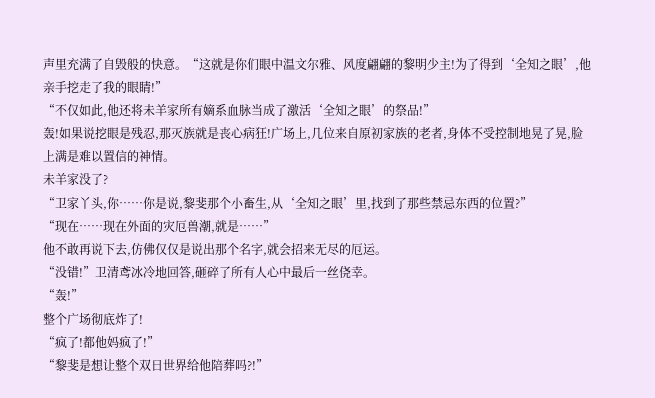声里充满了自毁般的快意。“这就是你们眼中温文尔雅、风度翩翩的黎明少主!为了得到‘全知之眼’,他亲手挖走了我的眼睛!”
“不仅如此,他还将未羊家所有嫡系血脉当成了激活‘全知之眼’的祭品!”
轰!如果说挖眼是残忍,那灭族就是丧心病狂!广场上,几位来自原初家族的老者,身体不受控制地晃了晃,脸上满是难以置信的神情。
未羊家没了?
“卫家丫头,你……你是说,黎斐那个小畜生,从‘全知之眼’里,找到了那些禁忌东西的位置?”
“现在……现在外面的灾厄兽潮,就是……”
他不敢再说下去,仿佛仅仅是说出那个名字,就会招来无尽的厄运。
“没错!”卫清鸢冰冷地回答,砸碎了所有人心中最后一丝侥幸。
“轰!”
整个广场彻底炸了!
“疯了!都他妈疯了!”
“黎斐是想让整个双日世界给他陪葬吗?!”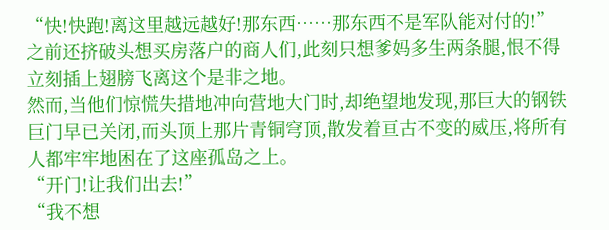“快!快跑!离这里越远越好!那东西……那东西不是军队能对付的!”
之前还挤破头想买房落户的商人们,此刻只想爹妈多生两条腿,恨不得立刻插上翅膀飞离这个是非之地。
然而,当他们惊慌失措地冲向营地大门时,却绝望地发现,那巨大的钢铁巨门早已关闭,而头顶上那片青铜穹顶,散发着亘古不变的威压,将所有人都牢牢地困在了这座孤岛之上。
“开门!让我们出去!”
“我不想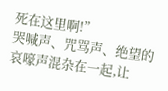死在这里啊!”
哭喊声、咒骂声、绝望的哀嚎声混杂在一起,让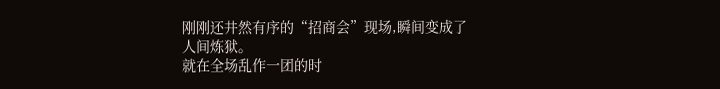刚刚还井然有序的“招商会”现场,瞬间变成了人间炼狱。
就在全场乱作一团的时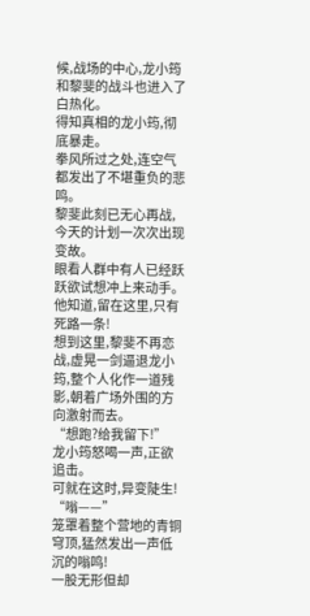候,战场的中心,龙小筠和黎斐的战斗也进入了白热化。
得知真相的龙小筠,彻底暴走。
拳风所过之处,连空气都发出了不堪重负的悲鸣。
黎斐此刻已无心再战,今天的计划一次次出现变故。
眼看人群中有人已经跃跃欲试想冲上来动手。
他知道,留在这里,只有死路一条!
想到这里,黎斐不再恋战,虚晃一剑逼退龙小筠,整个人化作一道残影,朝着广场外围的方向激射而去。
“想跑?给我留下!”
龙小筠怒喝一声,正欲追击。
可就在这时,异变陡生!
“嗡——”
笼罩着整个营地的青铜穹顶,猛然发出一声低沉的嗡鸣!
一股无形但却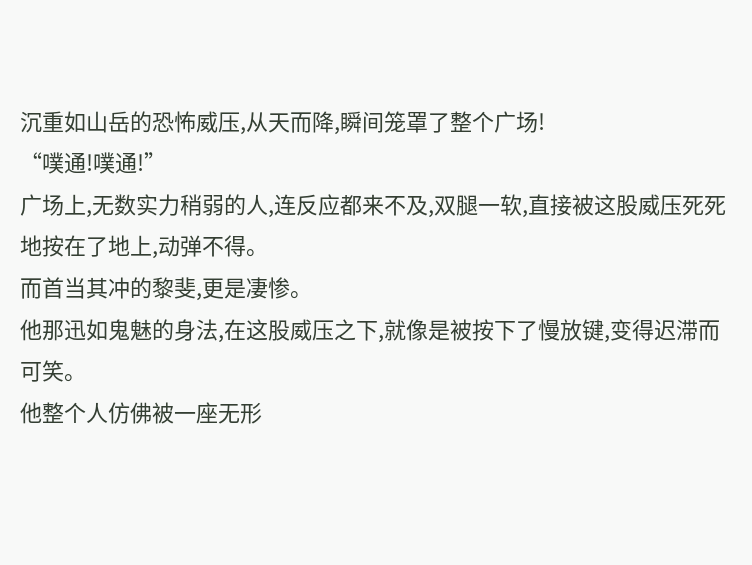沉重如山岳的恐怖威压,从天而降,瞬间笼罩了整个广场!
“噗通!噗通!”
广场上,无数实力稍弱的人,连反应都来不及,双腿一软,直接被这股威压死死地按在了地上,动弹不得。
而首当其冲的黎斐,更是凄惨。
他那迅如鬼魅的身法,在这股威压之下,就像是被按下了慢放键,变得迟滞而可笑。
他整个人仿佛被一座无形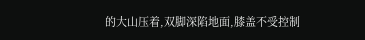的大山压着,双脚深陷地面,膝盖不受控制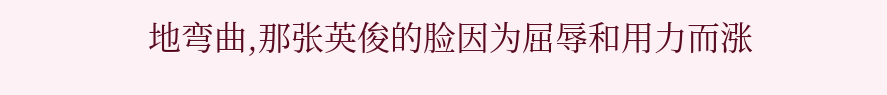地弯曲,那张英俊的脸因为屈辱和用力而涨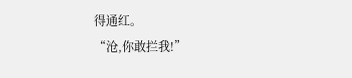得通红。
“沧,你敢拦我!”